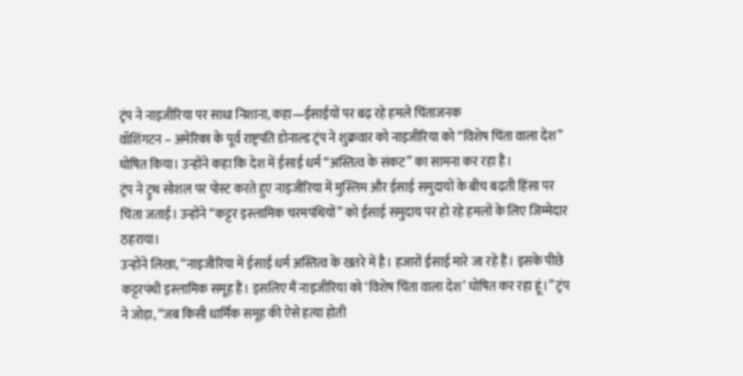ट्रंप ने नाइजीरिया पर साधा निशाना, कहा—ईसाईयों पर बढ़ रहे हमले चिंताजनक
वॉशिंगटन – अमेरिका के पूर्व राष्ट्रपति डोनाल्ड ट्रंप ने शुक्रवार को नाइजीरिया को “विशेष चिंता वाला देश” घोषित किया। उन्होंने कहा कि देश में ईसाई धर्म “अस्तित्व के संकट” का सामना कर रहा है।
ट्रंप ने ट्रुथ सोशल पर पोस्ट करते हुए नाइजीरिया में मुस्लिम और ईसाई समुदायों के बीच बढ़ती हिंसा पर चिंता जताई। उन्होंने “कट्टर इस्लामिक चरमपंथियों” को ईसाई समुदाय पर हो रहे हमलों के लिए जिम्मेदार ठहराया।
उन्होंने लिखा, “नाइजीरिया में ईसाई धर्म अस्तित्व के खतरे में है। हजारों ईसाई मारे जा रहे हैं। इसके पीछे कट्टरपंथी इस्लामिक समूह हैं। इसलिए मैं नाइजीरिया को ‘विशेष चिंता वाला देश’ घोषित कर रहा हूं।” ट्रंप ने जोड़ा, “जब किसी धार्मिक समूह की ऐसे हत्या होती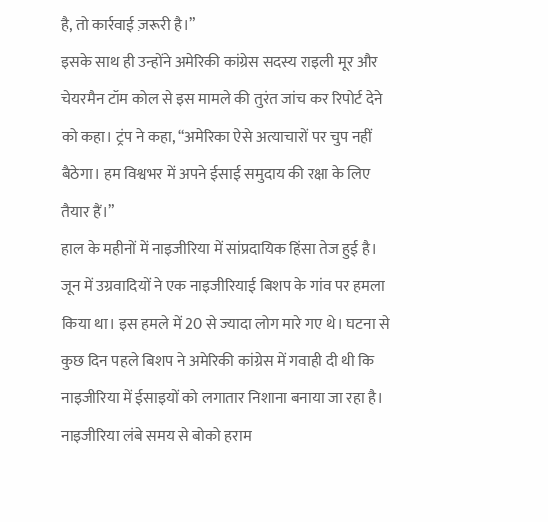है, तो कार्रवाई ज़रूरी है।”
इसके साथ ही उन्होंने अमेरिकी कांग्रेस सदस्य राइली मूर और चेयरमैन टॉम कोल से इस मामले की तुरंत जांच कर रिपोर्ट देने को कहा। ट्रंप ने कहा, “अमेरिका ऐसे अत्याचारों पर चुप नहीं बैठेगा। हम विश्वभर में अपने ईसाई समुदाय की रक्षा के लिए तैयार हैं।”
हाल के महीनों में नाइजीरिया में सांप्रदायिक हिंसा तेज हुई है। जून में उग्रवादियों ने एक नाइजीरियाई बिशप के गांव पर हमला किया था। इस हमले में 20 से ज्यादा लोग मारे गए थे। घटना से कुछ दिन पहले बिशप ने अमेरिकी कांग्रेस में गवाही दी थी कि नाइजीरिया में ईसाइयों को लगातार निशाना बनाया जा रहा है।
नाइजीरिया लंबे समय से बोको हराम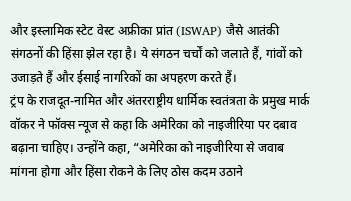और इस्लामिक स्टेट वेस्ट अफ्रीका प्रांत (ISWAP) जैसे आतंकी संगठनों की हिंसा झेल रहा है। ये संगठन चर्चों को जलाते हैं, गांवों को उजाड़ते हैं और ईसाई नागरिकों का अपहरण करते हैं।
ट्रंप के राजदूत-नामित और अंतरराष्ट्रीय धार्मिक स्वतंत्रता के प्रमुख मार्क वॉकर ने फॉक्स न्यूज से कहा कि अमेरिका को नाइजीरिया पर दबाव बढ़ाना चाहिए। उन्होंने कहा, “अमेरिका को नाइजीरिया से जवाब मांगना होगा और हिंसा रोकने के लिए ठोस कदम उठाने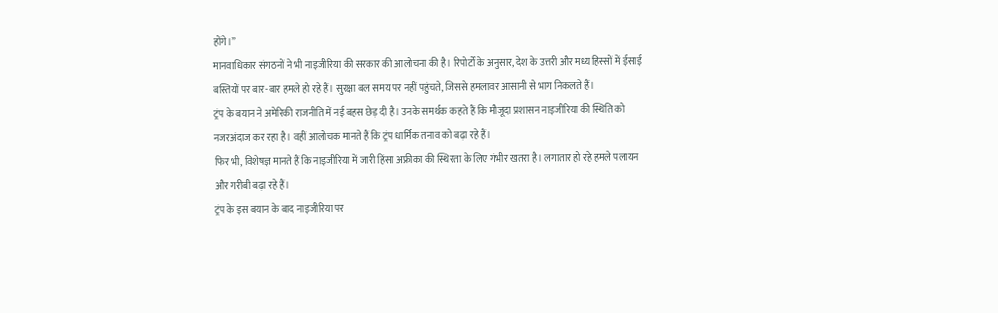होंगे।”
मानवाधिकार संगठनों ने भी नाइजीरिया की सरकार की आलोचना की है। रिपोर्टों के अनुसार, देश के उत्तरी और मध्य हिस्सों में ईसाई बस्तियों पर बार-बार हमले हो रहे हैं। सुरक्षा बल समय पर नहीं पहुंचते, जिससे हमलावर आसानी से भाग निकलते हैं।
ट्रंप के बयान ने अमेरिकी राजनीति में नई बहस छेड़ दी है। उनके समर्थक कहते हैं कि मौजूदा प्रशासन नाइजीरिया की स्थिति को नजरअंदाज कर रहा है। वहीं आलोचक मानते हैं कि ट्रंप धार्मिक तनाव को बढ़ा रहे हैं।
फिर भी, विशेषज्ञ मानते हैं कि नाइजीरिया में जारी हिंसा अफ्रीका की स्थिरता के लिए गंभीर खतरा है। लगातार हो रहे हमले पलायन और गरीबी बढ़ा रहे हैं।
ट्रंप के इस बयान के बाद नाइजीरिया पर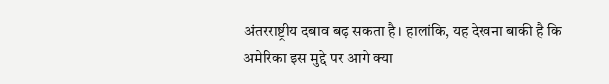अंतरराष्ट्रीय दबाव बढ़ सकता है। हालांकि, यह देखना बाकी है कि अमेरिका इस मुद्दे पर आगे क्या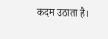कदम उठाता है।